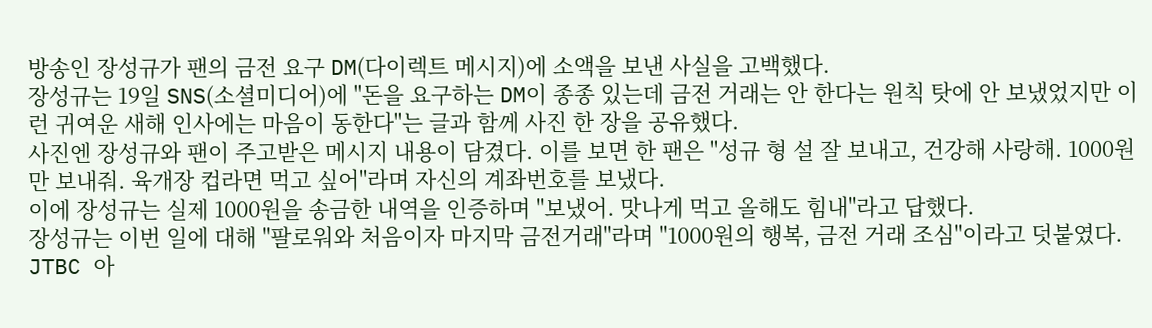방송인 장성규가 팬의 금전 요구 DM(다이렉트 메시지)에 소액을 보낸 사실을 고백했다.
장성규는 19일 SNS(소셜미디어)에 "돈을 요구하는 DM이 종종 있는데 금전 거래는 안 한다는 원칙 탓에 안 보냈었지만 이런 귀여운 새해 인사에는 마음이 동한다"는 글과 함께 사진 한 장을 공유했다.
사진엔 장성규와 팬이 주고받은 메시지 내용이 담겼다. 이를 보면 한 팬은 "성규 형 설 잘 보내고, 건강해 사랑해. 1000원만 보내줘. 육개장 컵라면 먹고 싶어"라며 자신의 계좌번호를 보냈다.
이에 장성규는 실제 1000원을 송금한 내역을 인증하며 "보냈어. 맛나게 먹고 올해도 힘내"라고 답했다.
장성규는 이번 일에 대해 "팔로워와 처음이자 마지막 금전거래"라며 "1000원의 행복, 금전 거래 조심"이라고 덧붙였다.
JTBC 아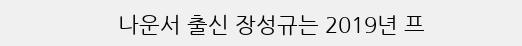나운서 출신 장성규는 2019년 프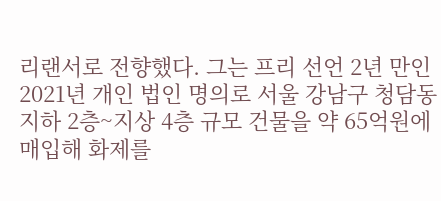리랜서로 전향했다. 그는 프리 선언 2년 만인 2021년 개인 법인 명의로 서울 강남구 청담동 지하 2층~지상 4층 규모 건물을 약 65억원에 매입해 화제를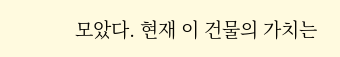모았다. 현재 이 건물의 가치는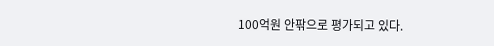100억원 안팎으로 평가되고 있다.